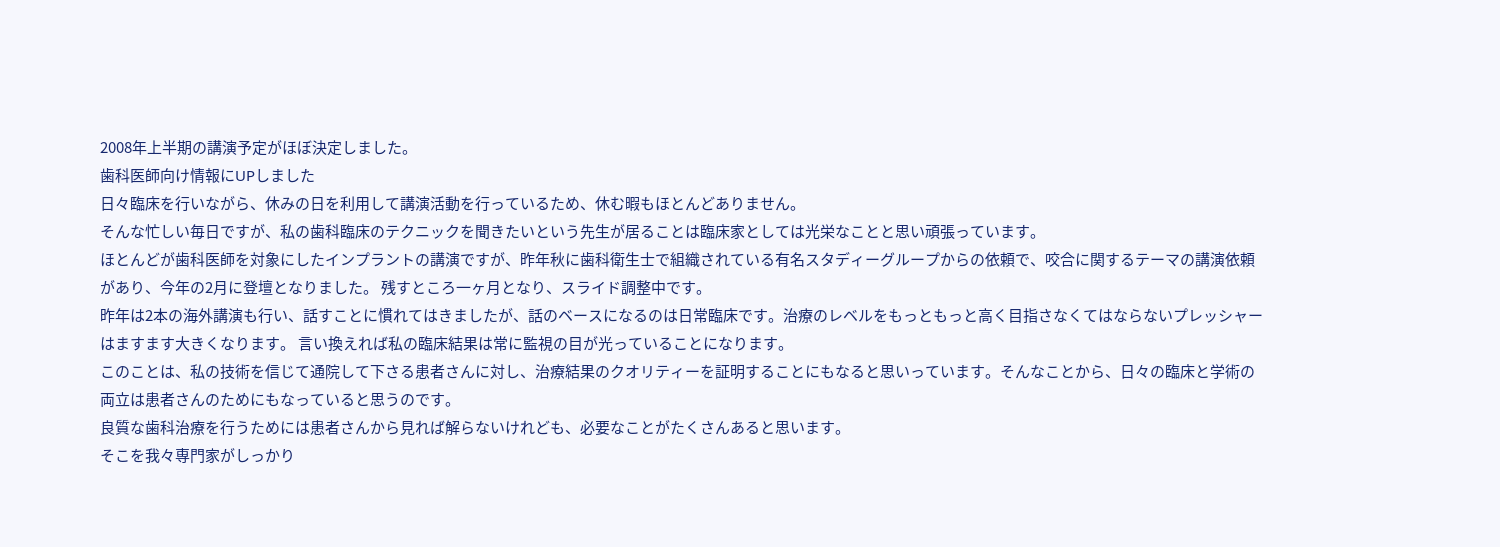2008年上半期の講演予定がほぼ決定しました。
歯科医師向け情報にUPしました
日々臨床を行いながら、休みの日を利用して講演活動を行っているため、休む暇もほとんどありません。
そんな忙しい毎日ですが、私の歯科臨床のテクニックを聞きたいという先生が居ることは臨床家としては光栄なことと思い頑張っています。
ほとんどが歯科医師を対象にしたインプラントの講演ですが、昨年秋に歯科衛生士で組織されている有名スタディーグループからの依頼で、咬合に関するテーマの講演依頼があり、今年の2月に登壇となりました。 残すところ一ヶ月となり、スライド調整中です。
昨年は2本の海外講演も行い、話すことに慣れてはきましたが、話のベースになるのは日常臨床です。治療のレベルをもっともっと高く目指さなくてはならないプレッシャーはますます大きくなります。 言い換えれば私の臨床結果は常に監視の目が光っていることになります。
このことは、私の技術を信じて通院して下さる患者さんに対し、治療結果のクオリティーを証明することにもなると思いっています。そんなことから、日々の臨床と学術の両立は患者さんのためにもなっていると思うのです。
良質な歯科治療を行うためには患者さんから見れば解らないけれども、必要なことがたくさんあると思います。
そこを我々専門家がしっかり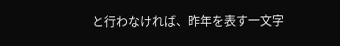と行わなければ、昨年を表す一文字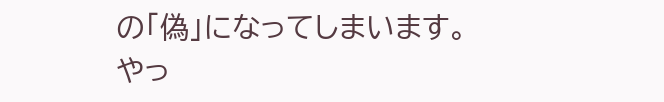の「偽」になってしまいます。
やっ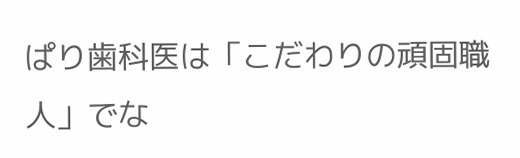ぱり歯科医は「こだわりの頑固職人」でな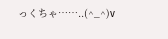っくちゃ……..(^_^)v